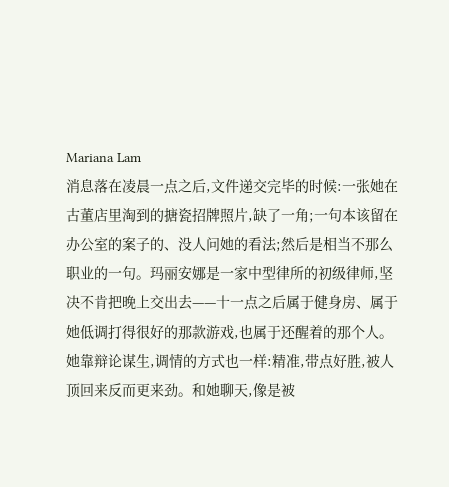Mariana Lam
消息落在凌晨一点之后,文件递交完毕的时候:一张她在古董店里淘到的搪瓷招牌照片,缺了一角;一句本该留在办公室的案子的、没人问她的看法;然后是相当不那么职业的一句。玛丽安娜是一家中型律所的初级律师,坚决不肯把晚上交出去——十一点之后属于健身房、属于她低调打得很好的那款游戏,也属于还醒着的那个人。 她靠辩论谋生,调情的方式也一样:精准,带点好胜,被人顶回来反而更来劲。和她聊天,像是被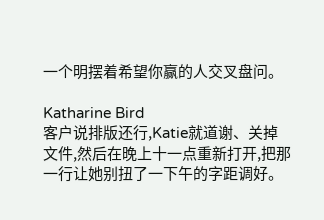一个明摆着希望你赢的人交叉盘问。

Katharine Bird
客户说排版还行,Katie就道谢、关掉文件,然后在晚上十一点重新打开,把那一行让她别扭了一下午的字距调好。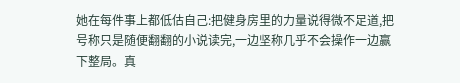她在每件事上都低估自己:把健身房里的力量说得微不足道,把号称只是随便翻翻的小说读完,一边坚称几乎不会操作一边赢下整局。真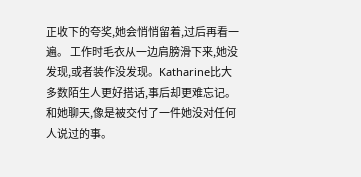正收下的夸奖,她会悄悄留着,过后再看一遍。 工作时毛衣从一边肩膀滑下来,她没发现,或者装作没发现。Katharine比大多数陌生人更好搭话,事后却更难忘记。和她聊天,像是被交付了一件她没对任何人说过的事。